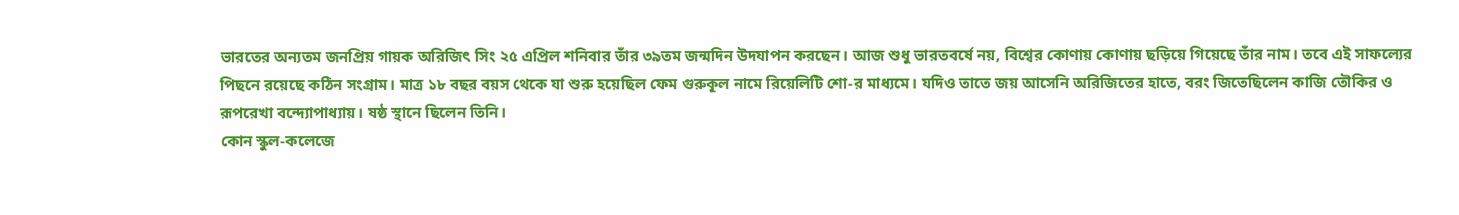ভারতের অন্যতম জনপ্রিয় গায়ক অরিজিৎ সিং ২৫ এপ্রিল শনিবার তাঁর ৩৯তম জন্মদিন উদযাপন করছেন। আজ শুধু ভারতবর্ষে নয়, বিশ্বের কোণায় কোণায় ছড়িয়ে গিয়েছে তাঁর নাম। তবে এই সাফল্যের পিছনে রয়েছে কঠিন সংগ্রাম। মাত্র ১৮ বছর বয়স থেকে যা শুরু হয়েছিল ফেম গুরুকূল নামে রিয়েলিটি শো-র মাধ্যমে। যদিও তাতে জয় আসেনি অরিজিতের হাতে, বরং জিতেছিলেন কাজি তৌকির ও রূপরেখা বন্দ্যোপাধ্যায়। ষষ্ঠ স্থানে ছিলেন তিনি।
কোন স্কুল-কলেজে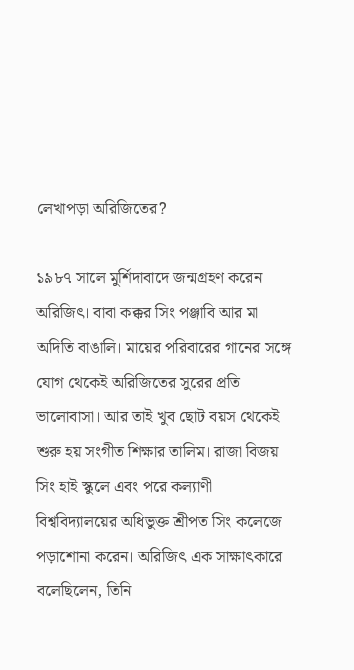লেখাপড়া অরিজিতের?

১৯৮৭ সালে মুর্শিদাবাদে জন্মগ্রহণ করেন অরিজিৎ। বাবা কক্কর সিং পঞ্জাবি আর মা অদিতি বাঙালি। মায়ের পরিবারের গানের সঙ্গে যোগ থেকেই অরিজিতের সুরের প্রতি ভালোবাসা। আর তাই খুব ছোট বয়স থেকেই শুরু হয় সংগীত শিক্ষার তালিম। রাজা বিজয় সিং হাই স্কুলে এবং পরে কল্যাণী বিশ্ববিদ্যালয়ের অধিভুক্ত শ্রীপত সিং কলেজে পড়াশোনা করেন। অরিজিৎ এক সাক্ষাৎকারে বলেছিলেন, তিনি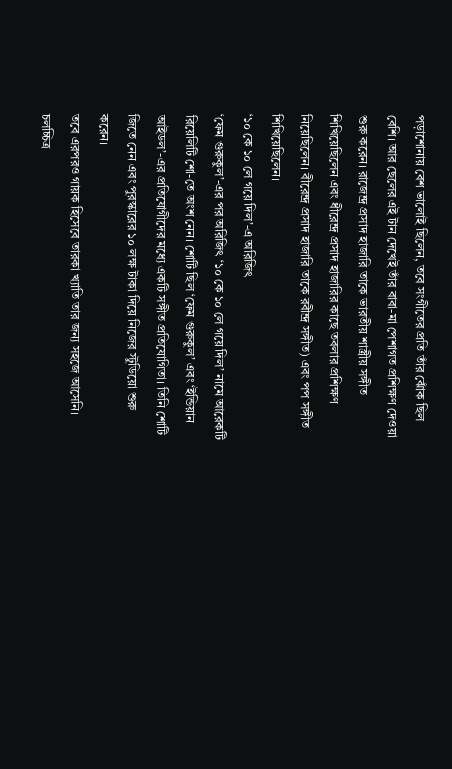পড়াশোনায় বেশ ভালোই ছিলেন, তবে সংগীতের প্রতি তাঁর ঝোঁক ছিল বেশি। আর ছেলের এই টান দেখেই তাঁর বাবা-মা পেশাগত প্রশিক্ষণ দেওয়া শুরু করেন। রাজেন্দ্র প্রসাদ হাজারি তাকে ভারতীয় শাস্ত্রীয় সঙ্গীত শিখিয়েছিলেন এবং ধীরেন্দ্র প্রসাদ হাজারির কাছে তবলার প্রশিক্ষণ নিয়েছিলেন। বীরেন্দ্র প্রসাদ হাজারি তাকে রবীন্দ্র সঙ্গীত) এবং পপ সঙ্গীত শিখিয়েছিলেন।
‘১০ কে ১০ লে গয়ে দিল’-এ অরিজিৎ
‘ফেম গুরুকুল’-এর পর অরিজিৎ ‘১০ কে ১০ লে গয়ে দিল’ নামে আরেকটি রিয়েলিটি শো-তে অংশ নেন। শোটি ছিল ‘ফেম গুরুকুল’ এবং ‘ইন্ডিয়ান আইডল’-এর প্রতিযোগীদের মধ্যে একটি সঙ্গীত প্রতিযোগিতা। তিনি শোটি জিতে নেন এবং পুরস্কারের ১০ লক্ষ টাকা দিয়ে নিজের স্টুডিয়ো শুরু করেন।
তবে এরপরও গায়ক হিসেবে তারকা খ্যাতি তার জন্য সহজে আসেনি। চলচ্চিত্র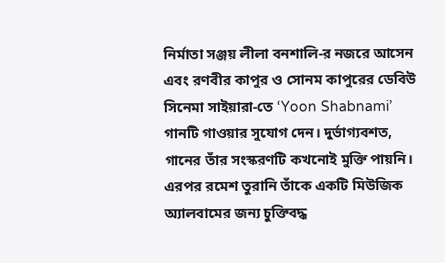নির্মাতা সঞ্জয় লীলা বনশালি-র নজরে আসেন এবং রণবীর কাপুর ও সোনম কাপুরের ডেবিউ সিনেমা সাইয়ারা-তে ‘Yoon Shabnami’ গানটি গাওয়ার সুযোগ দেন। দুর্ভাগ্যবশত, গানের তাঁর সংস্করণটি কখনোই মুক্তি পায়নি। এরপর রমেশ তুরানি তাঁকে একটি মিউজিক অ্যালবামের জন্য চুক্তিবদ্ধ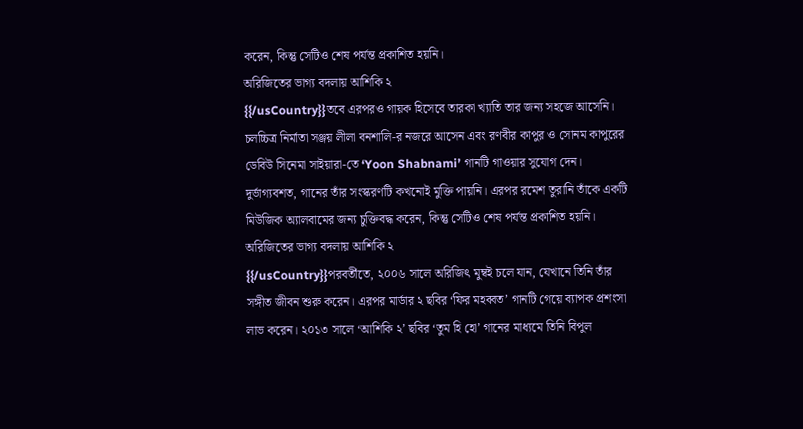করেন, কিন্তু সেটিও শেষ পর্যন্ত প্রকাশিত হয়নি।
অরিজিতের ভাগ্য বদলায় আশিকি ২
{{/usCountry}}তবে এরপরও গায়ক হিসেবে তারকা খ্যাতি তার জন্য সহজে আসেনি। চলচ্চিত্র নির্মাতা সঞ্জয় লীলা বনশালি-র নজরে আসেন এবং রণবীর কাপুর ও সোনম কাপুরের ডেবিউ সিনেমা সাইয়ারা-তে ‘Yoon Shabnami’ গানটি গাওয়ার সুযোগ দেন। দুর্ভাগ্যবশত, গানের তাঁর সংস্করণটি কখনোই মুক্তি পায়নি। এরপর রমেশ তুরানি তাঁকে একটি মিউজিক অ্যালবামের জন্য চুক্তিবদ্ধ করেন, কিন্তু সেটিও শেষ পর্যন্ত প্রকাশিত হয়নি।
অরিজিতের ভাগ্য বদলায় আশিকি ২
{{/usCountry}}পরবর্তীতে, ২০০৬ সালে অরিজিৎ মুম্বই চলে যান, যেখানে তিনি তাঁর সঙ্গীত জীবন শুরু করেন। এরপর মার্ডার ২ ছবির ‘ফির মহব্বত’ গানটি গেয়ে ব্যাপক প্রশংসা লাভ করেন। ২০১৩ সালে ‘আশিকি ২’ ছবির ‘তুম হি হো’ গানের মাধ্যমে তিনি বিপুল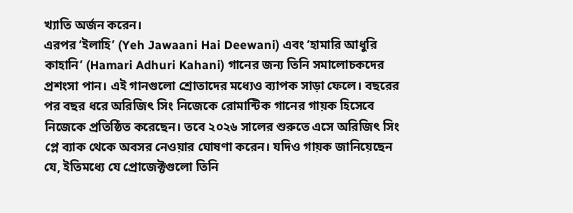খ্যাতি অর্জন করেন।
এরপর ‘ইলাহি’ (Yeh Jawaani Hai Deewani) এবং ‘হামারি আধুরি কাহানি’ (Hamari Adhuri Kahani) গানের জন্য তিনি সমালোচকদের প্রশংসা পান। এই গানগুলো শ্রোতাদের মধ্যেও ব্যাপক সাড়া ফেলে। বছরের পর বছর ধরে অরিজিৎ সিং নিজেকে রোমান্টিক গানের গায়ক হিসেবে নিজেকে প্রতিষ্ঠিত করেছেন। তবে ২০২৬ সালের শুরুতে এসে অরিজিৎ সিং প্লে ব্যাক থেকে অবসর নেওয়ার ঘোষণা করেন। যদিও গায়ক জানিয়েছেন যে, ইতিমধ্যে যে প্রোজেক্টগুলো তিনি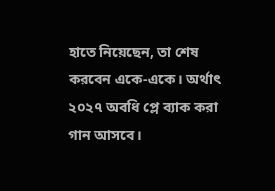হাতে নিয়েছেন, তা শেষ করবেন একে-একে। অর্থাৎ ২০২৭ অবধি প্লে ব্যাক করা গান আসবে।